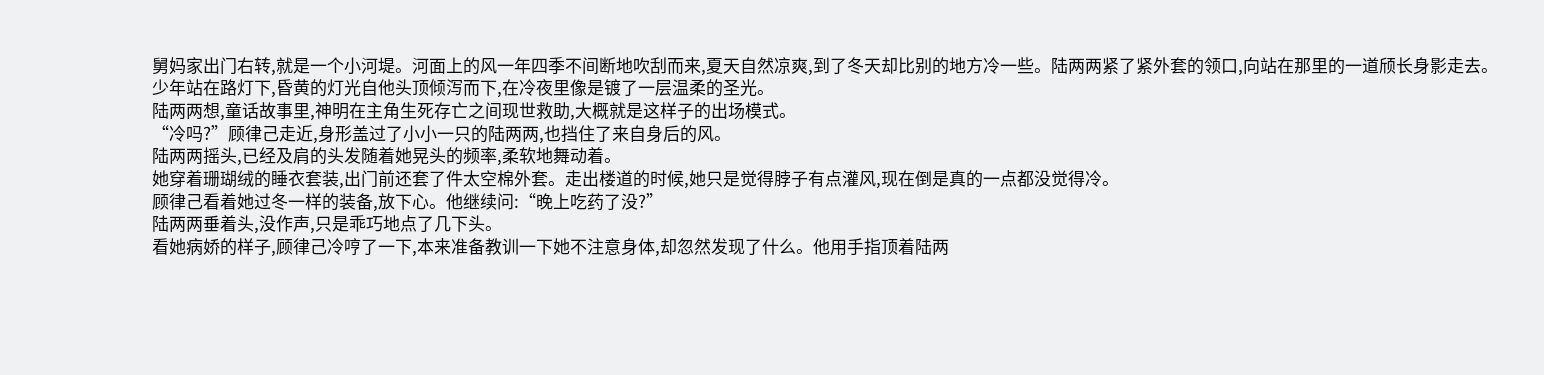舅妈家出门右转,就是一个小河堤。河面上的风一年四季不间断地吹刮而来,夏天自然凉爽,到了冬天却比别的地方冷一些。陆两两紧了紧外套的领口,向站在那里的一道颀长身影走去。
少年站在路灯下,昏黄的灯光自他头顶倾泻而下,在冷夜里像是镀了一层温柔的圣光。
陆两两想,童话故事里,神明在主角生死存亡之间现世救助,大概就是这样子的出场模式。
“冷吗?”顾律己走近,身形盖过了小小一只的陆两两,也挡住了来自身后的风。
陆两两摇头,已经及肩的头发随着她晃头的频率,柔软地舞动着。
她穿着珊瑚绒的睡衣套装,出门前还套了件太空棉外套。走出楼道的时候,她只是觉得脖子有点灌风,现在倒是真的一点都没觉得冷。
顾律己看着她过冬一样的装备,放下心。他继续问:“晚上吃药了没?”
陆两两垂着头,没作声,只是乖巧地点了几下头。
看她病娇的样子,顾律己冷哼了一下,本来准备教训一下她不注意身体,却忽然发现了什么。他用手指顶着陆两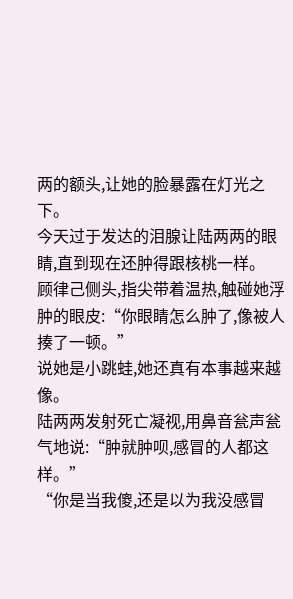两的额头,让她的脸暴露在灯光之下。
今天过于发达的泪腺让陆两两的眼睛,直到现在还肿得跟核桃一样。
顾律己侧头,指尖带着温热,触碰她浮肿的眼皮:“你眼睛怎么肿了,像被人揍了一顿。”
说她是小跳蛙,她还真有本事越来越像。
陆两两发射死亡凝视,用鼻音瓮声瓮气地说:“肿就肿呗,感冒的人都这样。”
“你是当我傻,还是以为我没感冒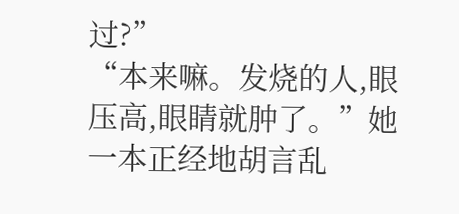过?”
“本来嘛。发烧的人,眼压高,眼睛就肿了。”她一本正经地胡言乱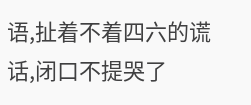语,扯着不着四六的谎话,闭口不提哭了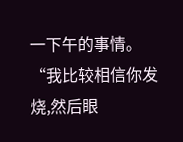一下午的事情。
“我比较相信你发烧,然后眼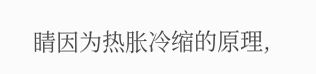睛因为热胀冷缩的原理,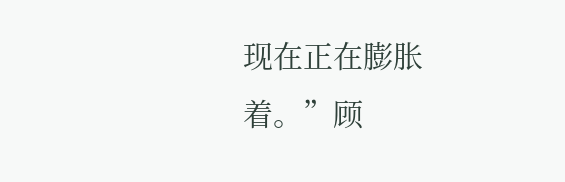现在正在膨胀着。”顾